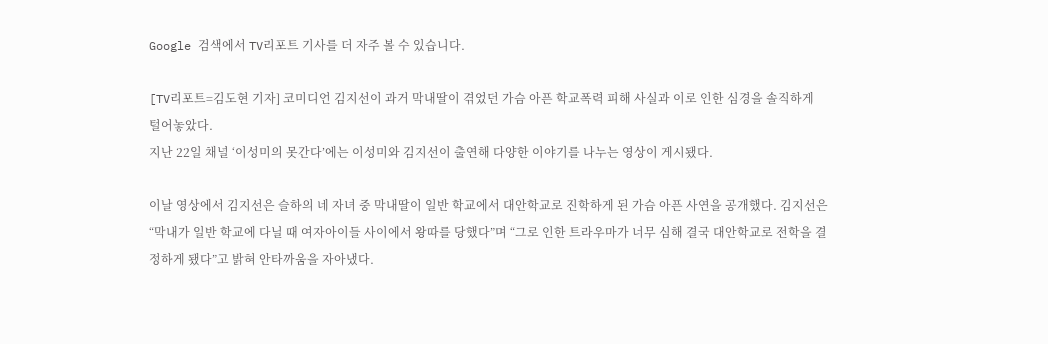Google 검색에서 TV리포트 기사를 더 자주 볼 수 있습니다.

[TV리포트=김도현 기자] 코미디언 김지선이 과거 막내딸이 겪었던 가슴 아픈 학교폭력 피해 사실과 이로 인한 심경을 솔직하게 털어놓았다.
지난 22일 채널 ‘이성미의 못간다’에는 이성미와 김지선이 출연해 다양한 이야기를 나누는 영상이 게시됐다.

이날 영상에서 김지선은 슬하의 네 자녀 중 막내딸이 일반 학교에서 대안학교로 진학하게 된 가슴 아픈 사연을 공개했다. 김지선은 “막내가 일반 학교에 다닐 때 여자아이들 사이에서 왕따를 당했다”며 “그로 인한 트라우마가 너무 심해 결국 대안학교로 전학을 결정하게 됐다”고 밝혀 안타까움을 자아냈다.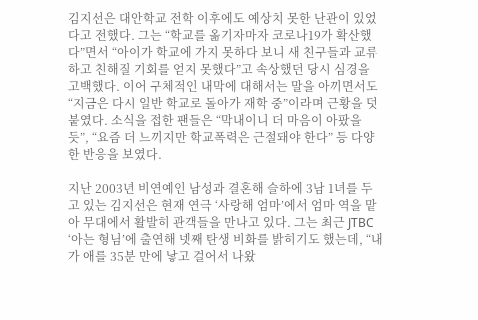김지선은 대안학교 전학 이후에도 예상치 못한 난관이 있었다고 전했다. 그는 “학교를 옮기자마자 코로나19가 확산했다”면서 “아이가 학교에 가지 못하다 보니 새 친구들과 교류하고 친해질 기회를 얻지 못했다”고 속상했던 당시 심경을 고백했다. 이어 구체적인 내막에 대해서는 말을 아끼면서도 “지금은 다시 일반 학교로 돌아가 재학 중”이라며 근황을 덧붙였다. 소식을 접한 팬들은 “막내이니 더 마음이 아팠을 듯”, “요즘 더 느끼지만 학교폭력은 근절돼야 한다” 등 다양한 반응을 보였다.

지난 2003년 비연예인 남성과 결혼해 슬하에 3남 1녀를 두고 있는 김지선은 현재 연극 ‘사랑해 엄마’에서 엄마 역을 맡아 무대에서 활발히 관객들을 만나고 있다. 그는 최근 JTBC ‘아는 형님’에 출연해 넷째 탄생 비화를 밝히기도 했는데, “내가 애를 35분 만에 낳고 걸어서 나왔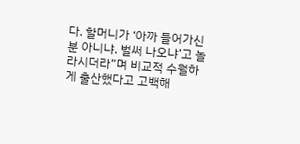다. 할머니가 ‘아까 들어가신 분 아니냐. 벌써 나오냐’고 놀라시더라”며 비교적 수월하게 출산했다고 고백해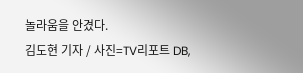놀라움을 안겼다.
김도현 기자 / 사진=TV리포트 DB,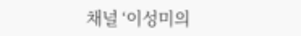채널 ‘이성미의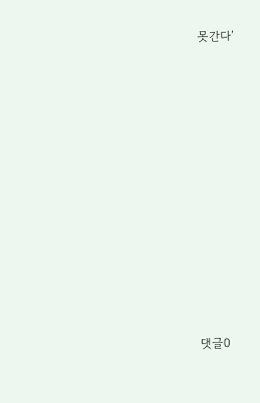못간다’


















댓글0